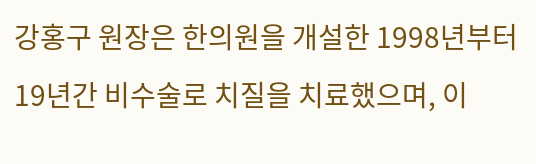강홍구 원장은 한의원을 개설한 1998년부터 19년간 비수술로 치질을 치료했으며, 이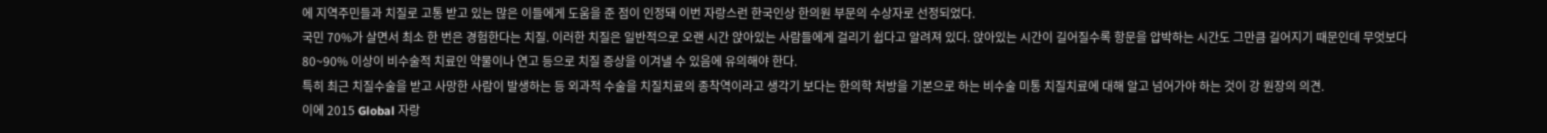에 지역주민들과 치질로 고통 받고 있는 많은 이들에게 도움을 준 점이 인정돼 이번 자랑스런 한국인상 한의원 부문의 수상자로 선정되었다.
국민 70%가 살면서 최소 한 번은 경험한다는 치질. 이러한 치질은 일반적으로 오랜 시간 앉아있는 사람들에게 걸리기 쉽다고 알려져 있다. 앉아있는 시간이 길어질수록 항문을 압박하는 시간도 그만큼 길어지기 때문인데 무엇보다 80~90% 이상이 비수술적 치료인 약물이나 연고 등으로 치질 증상을 이겨낼 수 있음에 유의해야 한다.
특히 최근 치질수술을 받고 사망한 사람이 발생하는 등 외과적 수술을 치질치료의 종착역이라고 생각기 보다는 한의학 처방을 기본으로 하는 비수술 미통 치질치료에 대해 알고 넘어가야 하는 것이 강 원장의 의견.
이에 2015 Global 자랑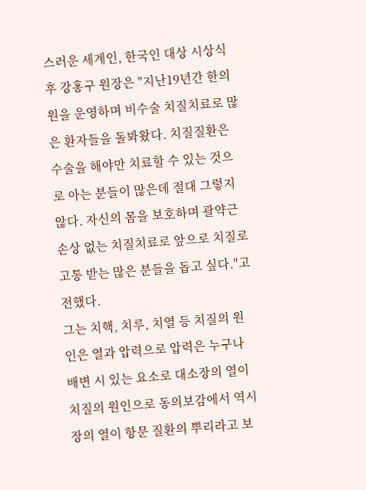스러운 세계인, 한국인 대상 시상식 후 강홍구 원장은 "지난19년간 한의원을 운영하며 비수술 치질치료로 많은 환자들을 돌봐왔다. 치질질환은 수술을 해야만 치료할 수 있는 것으로 아는 분들이 많은데 절대 그렇지 않다. 자신의 몸을 보호하며 괄약근 손상 없는 치질치료로 앞으로 치질로 고통 받는 많은 분들을 돕고 싶다."고 전했다.
그는 치핵, 치루, 치열 등 치질의 원인은 열과 압력으로 압력은 누구나 배변 시 있는 요소로 대소장의 열이 치질의 원인으로 동의보감에서 역시 장의 열이 항문 질환의 뿌리라고 보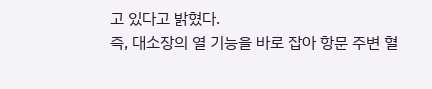고 있다고 밝혔다.
즉, 대소장의 열 기능을 바로 잡아 항문 주변 혈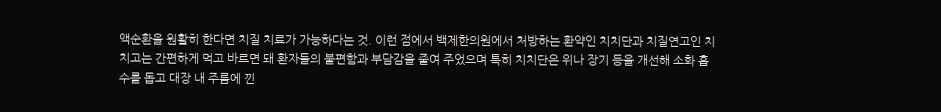액순환을 원활히 한다면 치질 치료가 가능하다는 것. 이런 점에서 백제한의원에서 처방하는 환약인 치치단과 치질연고인 치치고는 간편하게 먹고 바르면 돼 환자들의 불편함과 부담감을 줄여 주었으며 특히 치치단은 위나 장기 등을 개선해 소화 흡수를 돕고 대장 내 주름에 낀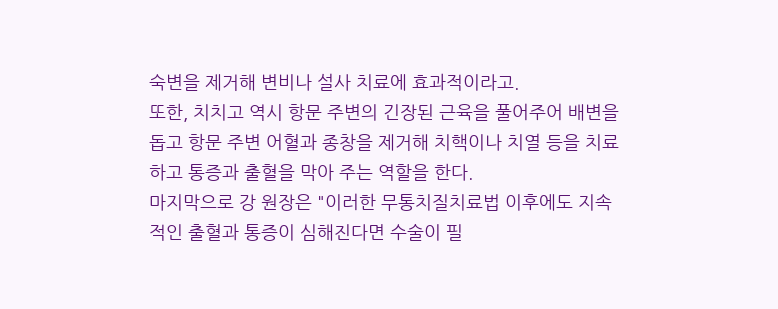숙변을 제거해 변비나 설사 치료에 효과적이라고.
또한, 치치고 역시 항문 주변의 긴장된 근육을 풀어주어 배변을 돕고 항문 주변 어혈과 종창을 제거해 치핵이나 치열 등을 치료하고 통증과 출혈을 막아 주는 역할을 한다.
마지막으로 강 원장은 "이러한 무통치질치료법 이후에도 지속적인 출혈과 통증이 심해진다면 수술이 필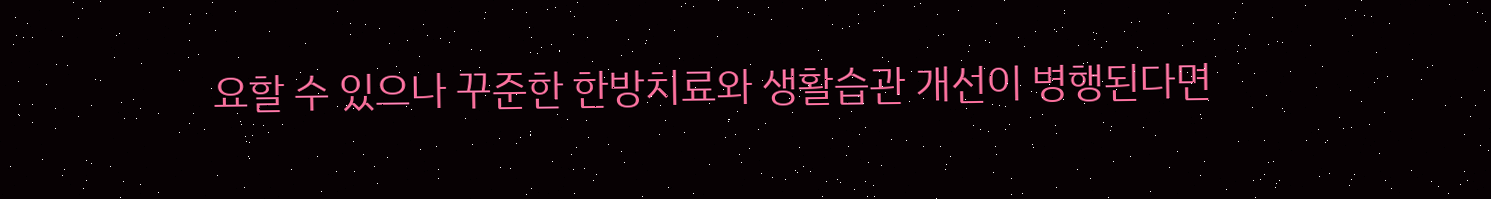요할 수 있으나 꾸준한 한방치료와 생활습관 개선이 병행된다면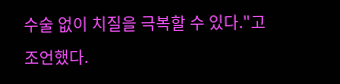수술 없이 치질을 극복할 수 있다."고 조언했다.